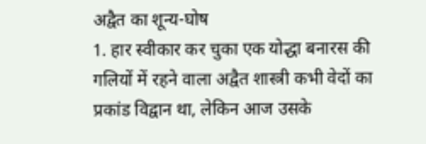अद्वैत का शून्य-घोष
1. हार स्वीकार कर चुका एक योद्धा बनारस की गलियों में रहने वाला अद्वैत शास्त्री कभी वेदों का प्रकांड विद्वान था, लेकिन आज उसके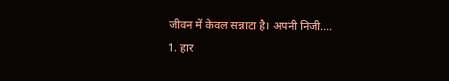जीवन में केवल सन्नाटा है। अपनी निजी....
1. हार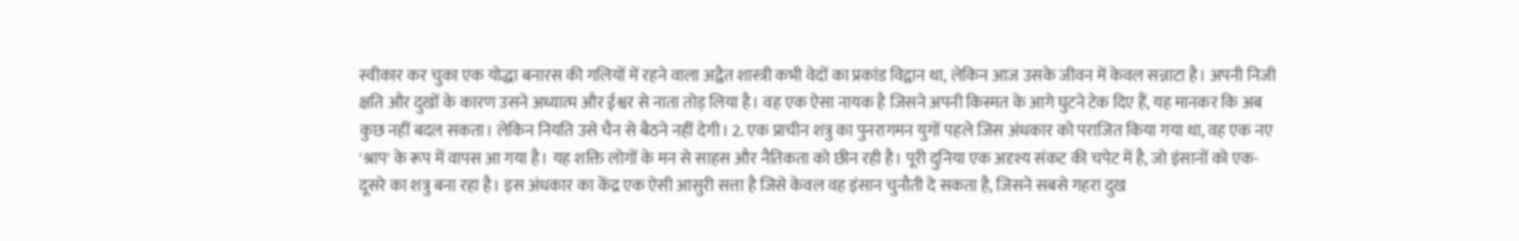स्वीकार कर चुका एक योद्धा बनारस की गलियों में रहने वाला अद्वैत शास्त्री कभी वेदों का प्रकांड विद्वान था, लेकिन आज उसके जीवन में केवल सन्नाटा है। अपनी निजी क्षति और दुखों के कारण उसने अध्यात्म और ईश्वर से नाता तोड़ लिया है। वह एक ऐसा नायक है जिसने अपनी किस्मत के आगे घुटने टेक दिए हैं, यह मानकर कि अब कुछ नहीं बदल सकता। लेकिन नियति उसे चैन से बैठने नहीं देगी। 2. एक प्राचीन शत्रु का पुनरागमन युगों पहले जिस अंधकार को पराजित किया गया था, वह एक नए 'श्राप' के रूप में वापस आ गया है। यह शक्ति लोगों के मन से साहस और नैतिकता को छीन रही है। पूरी दुनिया एक अदृश्य संकट की चपेट में है, जो इंसानों को एक-दूसरे का शत्रु बना रहा है। इस अंधकार का केंद्र एक ऐसी आसुरी सत्ता है जिसे केवल वह इंसान चुनौती दे सकता है, जिसने सबसे गहरा दुख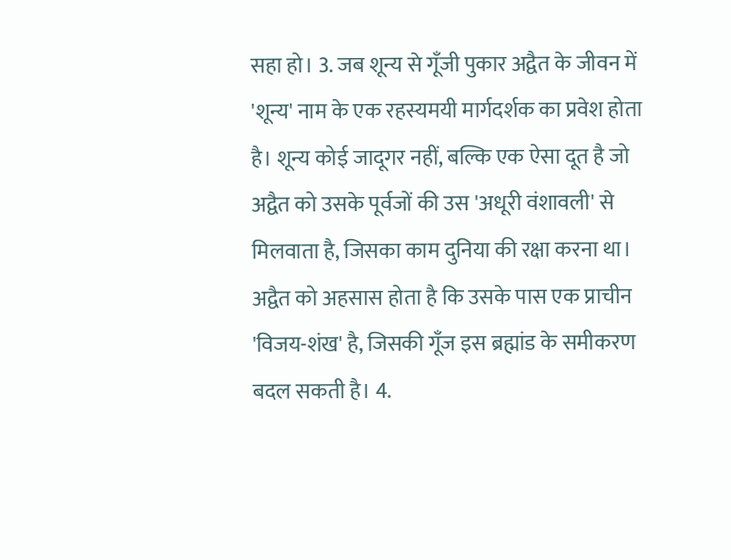सहा हो। 3. जब शून्य से गूँजी पुकार अद्वैत के जीवन में 'शून्य' नाम के एक रहस्यमयी मार्गदर्शक का प्रवेश होता है। शून्य कोई जादूगर नहीं, बल्कि एक ऐसा दूत है जो अद्वैत को उसके पूर्वजों की उस 'अधूरी वंशावली' से मिलवाता है, जिसका काम दुनिया की रक्षा करना था। अद्वैत को अहसास होता है कि उसके पास एक प्राचीन 'विजय-शंख' है, जिसकी गूँज इस ब्रह्मांड के समीकरण बदल सकती है। 4.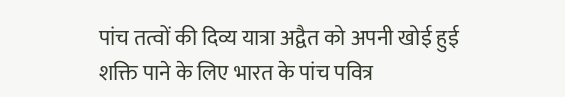पांच तत्वों की दिव्य यात्रा अद्वैत को अपनी खोई हुई शक्ति पाने के लिए भारत के पांच पवित्र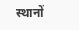स्थानों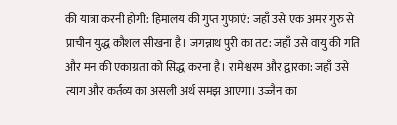की यात्रा करनी होगी: हिमालय की गुप्त गुफाएं: जहाँ उसे एक अमर गुरु से प्राचीन युद्ध कौशल सीखना है। जगन्नाथ पुरी का तट: जहाँ उसे वायु की गति और मन की एकाग्रता को सिद्ध करना है। रामेश्वरम और द्वारका: जहाँ उसे त्याग और कर्तव्य का असली अर्थ समझ आएगा। उज्जैन का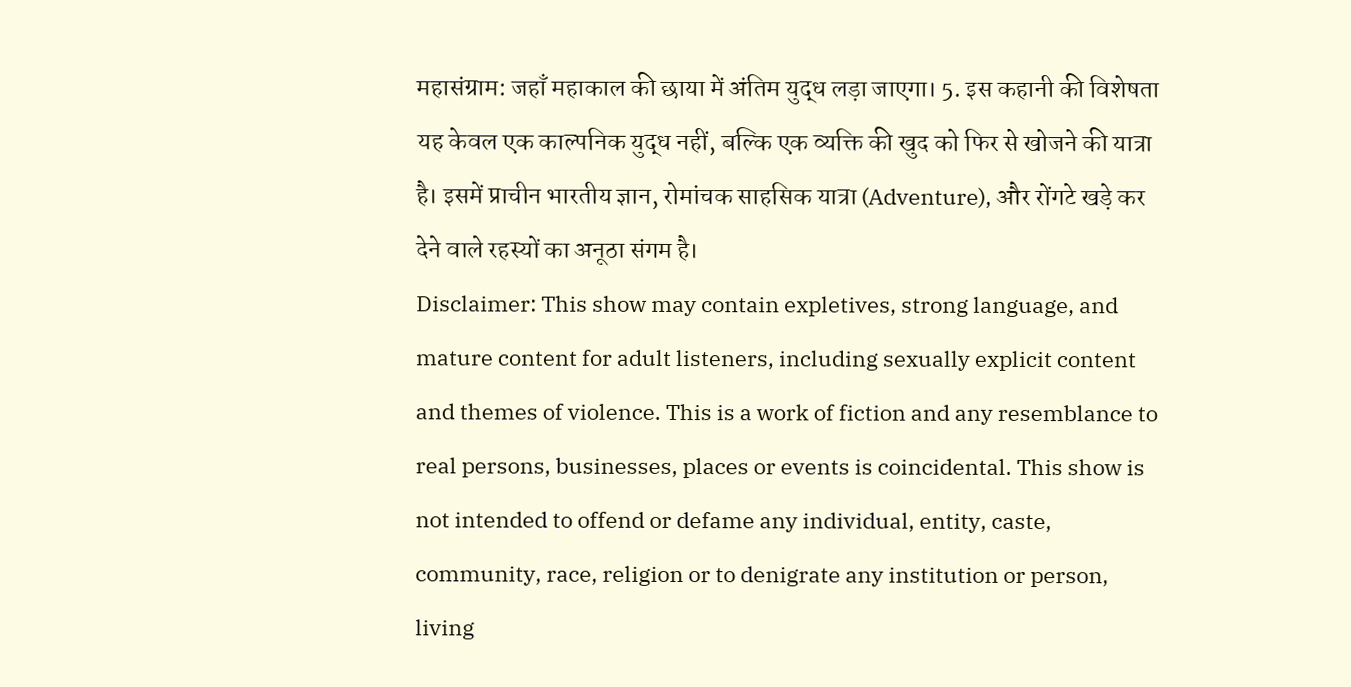महासंग्राम: जहाँ महाकाल की छाया में अंतिम युद्ध लड़ा जाएगा। 5. इस कहानी की विशेषता यह केवल एक काल्पनिक युद्ध नहीं, बल्कि एक व्यक्ति की खुद को फिर से खोजने की यात्रा है। इसमें प्राचीन भारतीय ज्ञान, रोमांचक साहसिक यात्रा (Adventure), और रोंगटे खड़े कर देने वाले रहस्यों का अनूठा संगम है।
Disclaimer: This show may contain expletives, strong language, and mature content for adult listeners, including sexually explicit content and themes of violence. This is a work of fiction and any resemblance to real persons, businesses, places or events is coincidental. This show is not intended to offend or defame any individual, entity, caste, community, race, religion or to denigrate any institution or person, living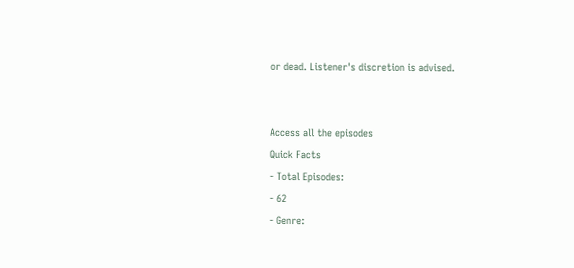or dead. Listener's discretion is advised.


Access all the episodes
Quick Facts
- Total Episodes:
- 62
- Genre: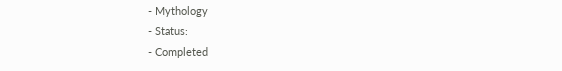- Mythology
- Status:
- Completed